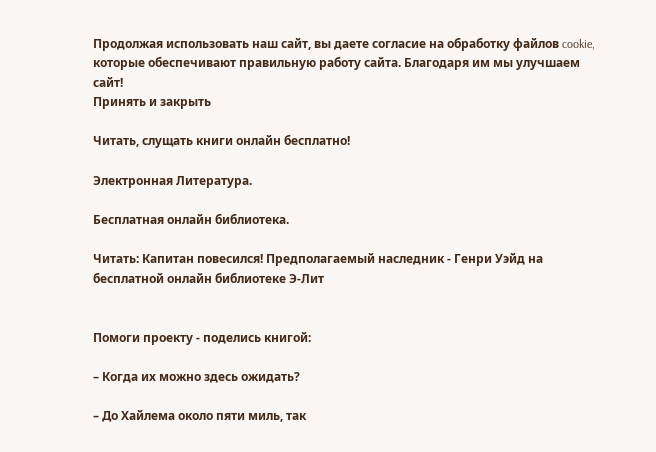Продолжая использовать наш сайт, вы даете согласие на обработку файлов cookie, которые обеспечивают правильную работу сайта. Благодаря им мы улучшаем сайт!
Принять и закрыть

Читать, слущать книги онлайн бесплатно!

Электронная Литература.

Бесплатная онлайн библиотека.

Читать: Капитан повесился! Предполагаемый наследник - Генри Уэйд на бесплатной онлайн библиотеке Э-Лит


Помоги проекту - поделись книгой:

– Когда их можно здесь ожидать?

– До Хайлема около пяти миль, так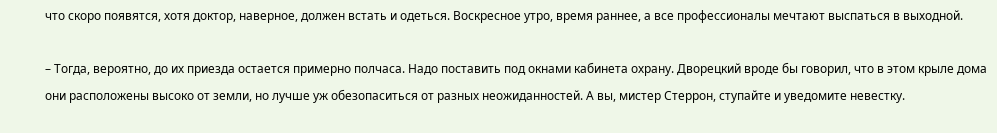что скоро появятся, хотя доктор, наверное, должен встать и одеться. Воскресное утро, время раннее, а все профессионалы мечтают выспаться в выходной.

– Тогда, вероятно, до их приезда остается примерно полчаса. Надо поставить под окнами кабинета охрану. Дворецкий вроде бы говорил, что в этом крыле дома они расположены высоко от земли, но лучше уж обезопаситься от разных неожиданностей. А вы, мистер Стеррон, ступайте и уведомите невестку.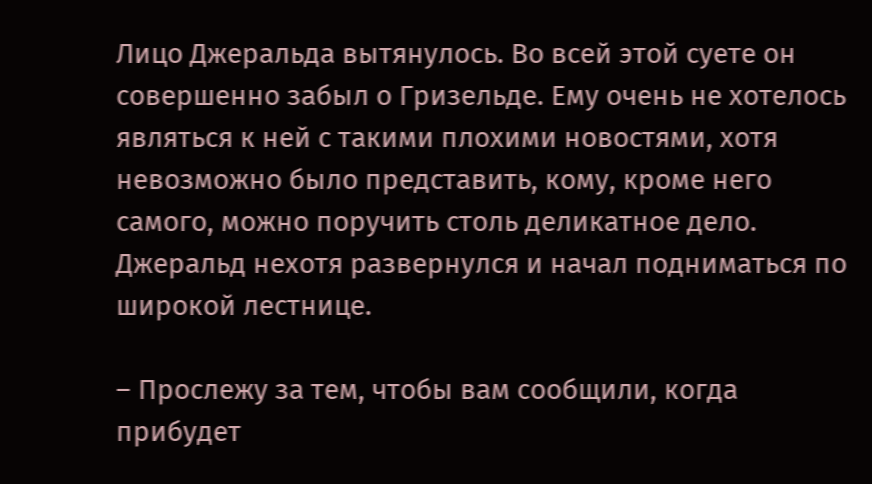Лицо Джеральда вытянулось. Во всей этой суете он совершенно забыл о Гризельде. Ему очень не хотелось являться к ней с такими плохими новостями, хотя невозможно было представить, кому, кроме него самого, можно поручить столь деликатное дело. Джеральд нехотя развернулся и начал подниматься по широкой лестнице.

– Прослежу за тем, чтобы вам сообщили, когда прибудет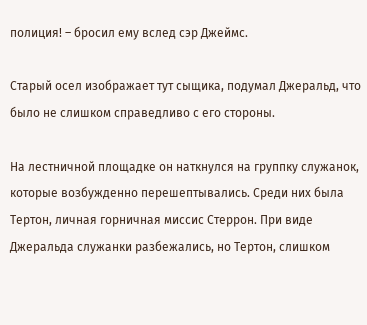полиция! – бросил ему вслед сэр Джеймс.

Старый осел изображает тут сыщика, подумал Джеральд, что было не слишком справедливо с его стороны.

На лестничной площадке он наткнулся на группку служанок, которые возбужденно перешептывались. Среди них была Тертон, личная горничная миссис Стеррон. При виде Джеральда служанки разбежались, но Тертон, слишком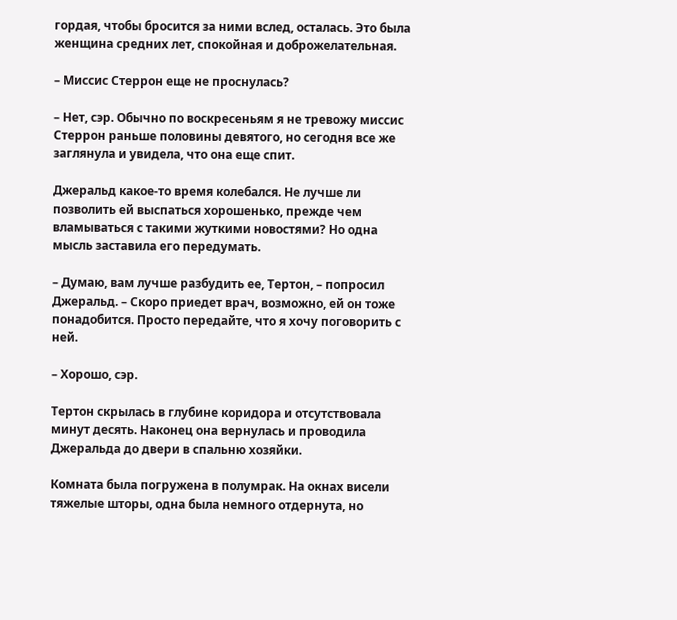гордая, чтобы бросится за ними вслед, осталась. Это была женщина средних лет, спокойная и доброжелательная.

– Миссис Стеррон еще не проснулась?

– Нет, сэр. Обычно по воскресеньям я не тревожу миссис Стеррон раньше половины девятого, но сегодня все же заглянула и увидела, что она еще спит.

Джеральд какое-то время колебался. Не лучше ли позволить ей выспаться хорошенько, прежде чем вламываться с такими жуткими новостями? Но одна мысль заставила его передумать.

– Думаю, вам лучше разбудить ее, Тертон, – попросил Джеральд. – Скоро приедет врач, возможно, ей он тоже понадобится. Просто передайте, что я хочу поговорить с ней.

– Хорошо, сэр.

Тертон скрылась в глубине коридора и отсутствовала минут десять. Наконец она вернулась и проводила Джеральда до двери в спальню хозяйки.

Комната была погружена в полумрак. На окнах висели тяжелые шторы, одна была немного отдернута, но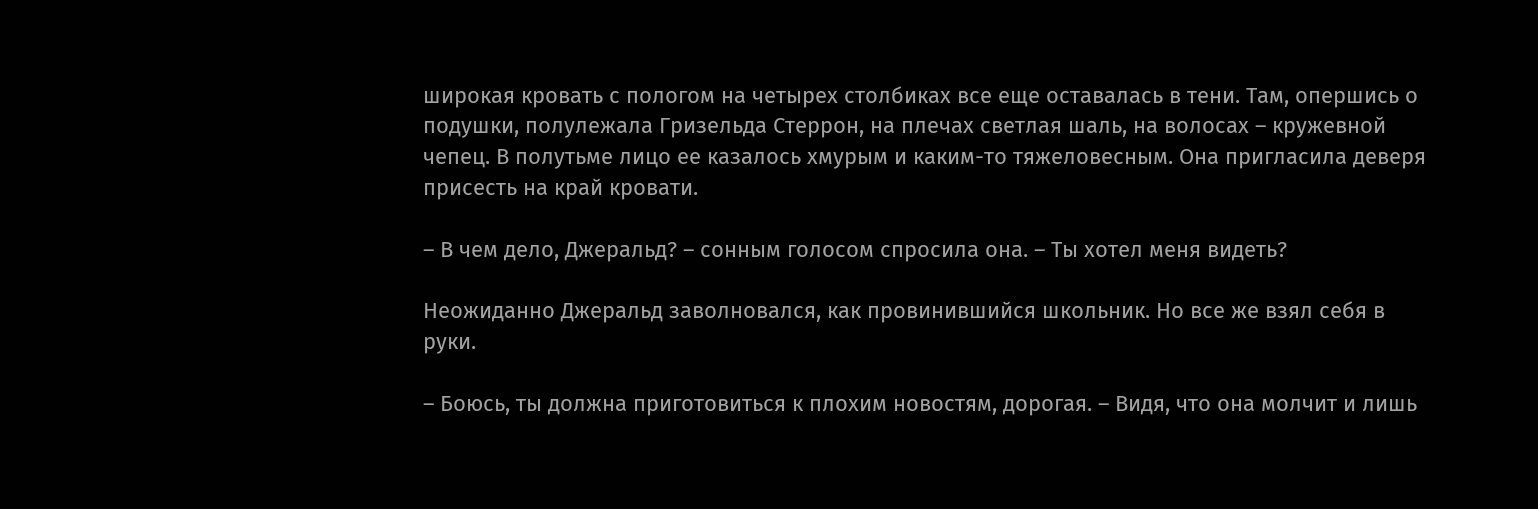широкая кровать с пологом на четырех столбиках все еще оставалась в тени. Там, опершись о подушки, полулежала Гризельда Стеррон, на плечах светлая шаль, на волосах – кружевной чепец. В полутьме лицо ее казалось хмурым и каким-то тяжеловесным. Она пригласила деверя присесть на край кровати.

– В чем дело, Джеральд? – сонным голосом спросила она. – Ты хотел меня видеть?

Неожиданно Джеральд заволновался, как провинившийся школьник. Но все же взял себя в руки.

– Боюсь, ты должна приготовиться к плохим новостям, дорогая. – Видя, что она молчит и лишь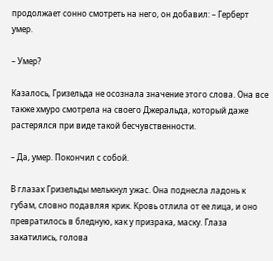продолжает сонно смотреть на него, он добавил: – Герберт умер.

– Умер?

Казалось, Гризельда не осознала значение этого слова. Она все также хмуро смотрела на своего Джеральда, который даже растерялся при виде такой бесчувственности.

– Да, умер. Покончил с собой.

В глазах Гризельды мелькнул ужас. Она поднесла ладонь к губам, словно подавляя крик. Кровь отлила от ее лица, и оно превратилось в бледную, как у призрака, маску. Глаза закатились, голова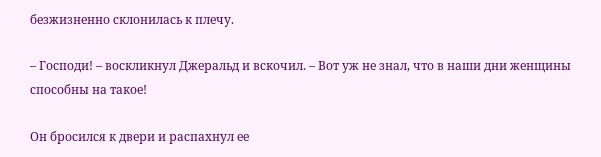безжизненно склонилась к плечу.

– Господи! – воскликнул Джеральд и вскочил. – Вот уж не знал, что в наши дни женщины способны на такое!

Он бросился к двери и распахнул ее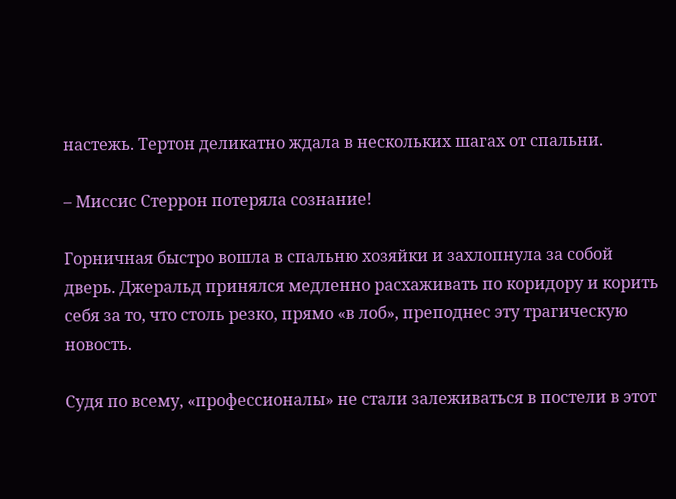настежь. Тертон деликатно ждала в нескольких шагах от спальни.

– Миссис Стеррон потеряла сознание!

Горничная быстро вошла в спальню хозяйки и захлопнула за собой дверь. Джеральд принялся медленно расхаживать по коридору и корить себя за то, что столь резко, прямо «в лоб», преподнес эту трагическую новость.

Судя по всему, «профессионалы» не стали залеживаться в постели в этот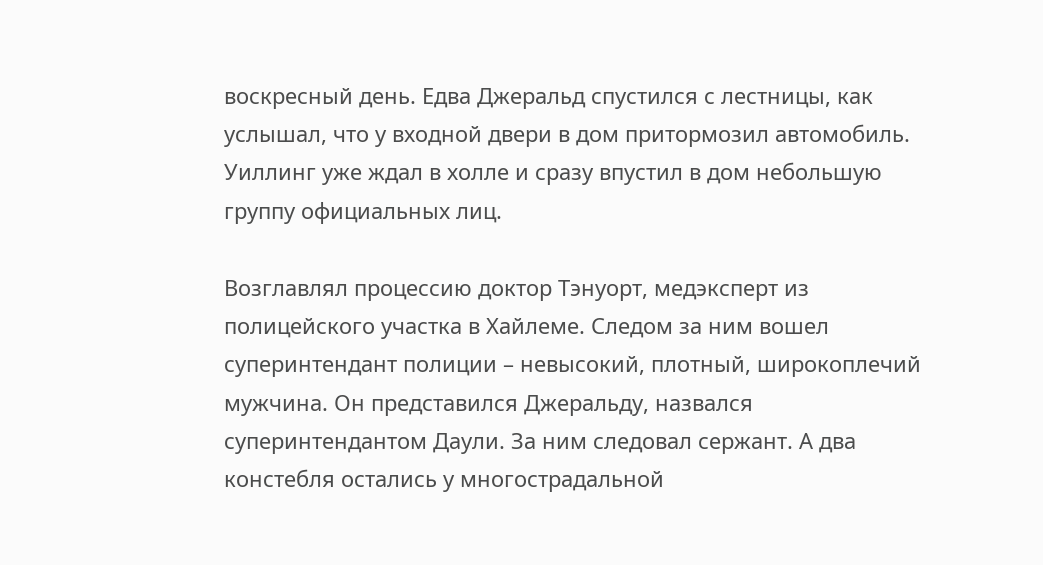воскресный день. Едва Джеральд спустился с лестницы, как услышал, что у входной двери в дом притормозил автомобиль. Уиллинг уже ждал в холле и сразу впустил в дом небольшую группу официальных лиц.

Возглавлял процессию доктор Тэнуорт, медэксперт из полицейского участка в Хайлеме. Следом за ним вошел суперинтендант полиции – невысокий, плотный, широкоплечий мужчина. Он представился Джеральду, назвался суперинтендантом Даули. За ним следовал сержант. А два констебля остались у многострадальной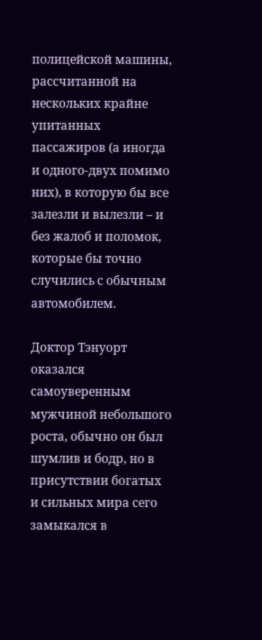полицейской машины, рассчитанной на нескольких крайне упитанных пассажиров (а иногда и одного-двух помимо них), в которую бы все залезли и вылезли – и без жалоб и поломок, которые бы точно случились с обычным автомобилем.

Доктор Тэнуорт оказался самоуверенным мужчиной небольшого роста, обычно он был шумлив и бодр, но в присутствии богатых и сильных мира сего замыкался в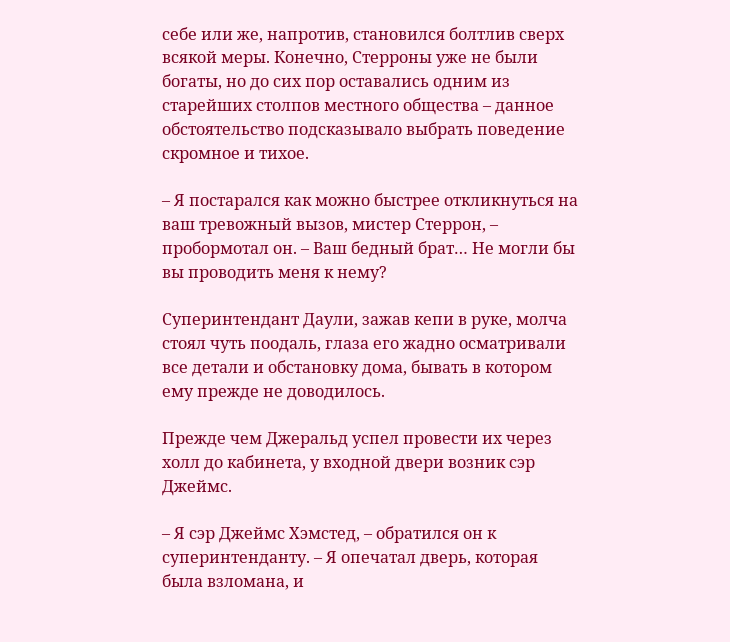себе или же, напротив, становился болтлив сверх всякой меры. Конечно, Стерроны уже не были богаты, но до сих пор оставались одним из старейших столпов местного общества – данное обстоятельство подсказывало выбрать поведение скромное и тихое.

– Я постарался как можно быстрее откликнуться на ваш тревожный вызов, мистер Стеррон, – пробормотал он. – Ваш бедный брат… Не могли бы вы проводить меня к нему?

Суперинтендант Даули, зажав кепи в руке, молча стоял чуть поодаль, глаза его жадно осматривали все детали и обстановку дома, бывать в котором ему прежде не доводилось.

Прежде чем Джеральд успел провести их через холл до кабинета, у входной двери возник сэр Джеймс.

– Я сэр Джеймс Хэмстед, – обратился он к суперинтенданту. – Я опечатал дверь, которая была взломана, и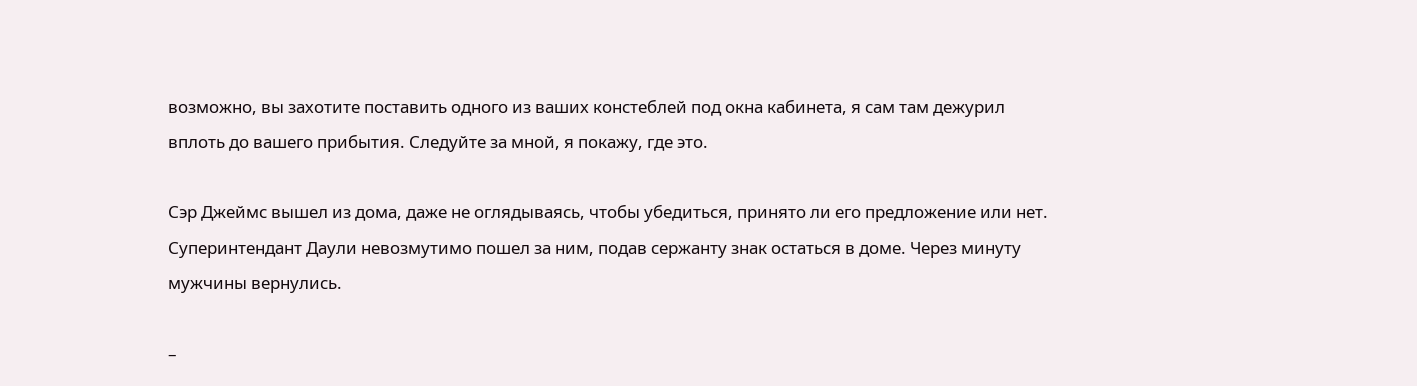возможно, вы захотите поставить одного из ваших констеблей под окна кабинета, я сам там дежурил вплоть до вашего прибытия. Следуйте за мной, я покажу, где это.

Сэр Джеймс вышел из дома, даже не оглядываясь, чтобы убедиться, принято ли его предложение или нет. Суперинтендант Даули невозмутимо пошел за ним, подав сержанту знак остаться в доме. Через минуту мужчины вернулись.

–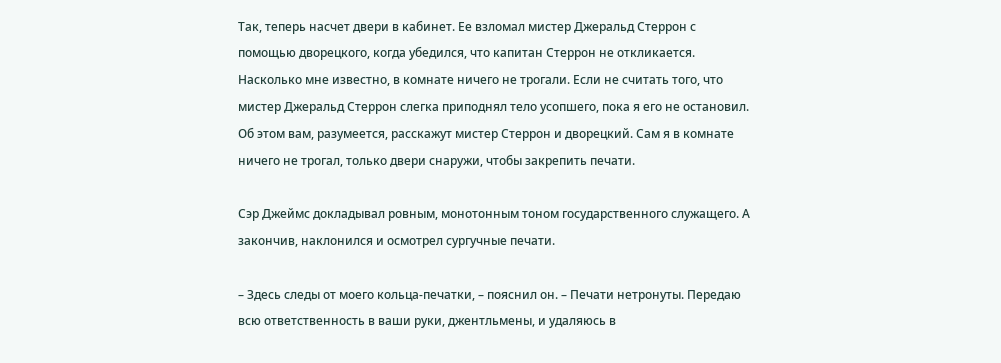Так, теперь насчет двери в кабинет. Ее взломал мистер Джеральд Стеррон с помощью дворецкого, когда убедился, что капитан Стеррон не откликается. Насколько мне известно, в комнате ничего не трогали. Если не считать того, что мистер Джеральд Стеррон слегка приподнял тело усопшего, пока я его не остановил. Об этом вам, разумеется, расскажут мистер Стеррон и дворецкий. Сам я в комнате ничего не трогал, только двери снаружи, чтобы закрепить печати.

Сэр Джеймс докладывал ровным, монотонным тоном государственного служащего. А закончив, наклонился и осмотрел сургучные печати.

– Здесь следы от моего кольца-печатки, – пояснил он. – Печати нетронуты. Передаю всю ответственность в ваши руки, джентльмены, и удаляюсь в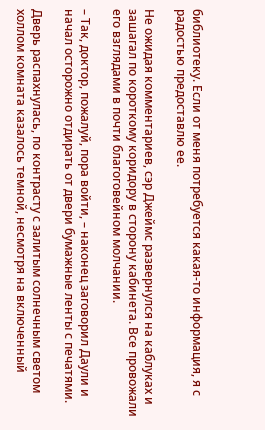библиотеку. Если от меня потребуется какая-то информация, я с радостью предоставлю ее.

Не ожидая комментариев, сэр Джеймс развернулся на каблуках и зашагал по короткому коридору в сторону кабинета. Все провожали его взглядами в почти благоговейном молчании.

– Так, доктор, пожалуй, пора войти, – наконец заговорил Даули и начал осторожно отдирать от двери бумажные ленты с печатями.

Дверь распахнулась, по контрасту с залитым солнечным светом холлом комната казалось темной, несмотря на включенный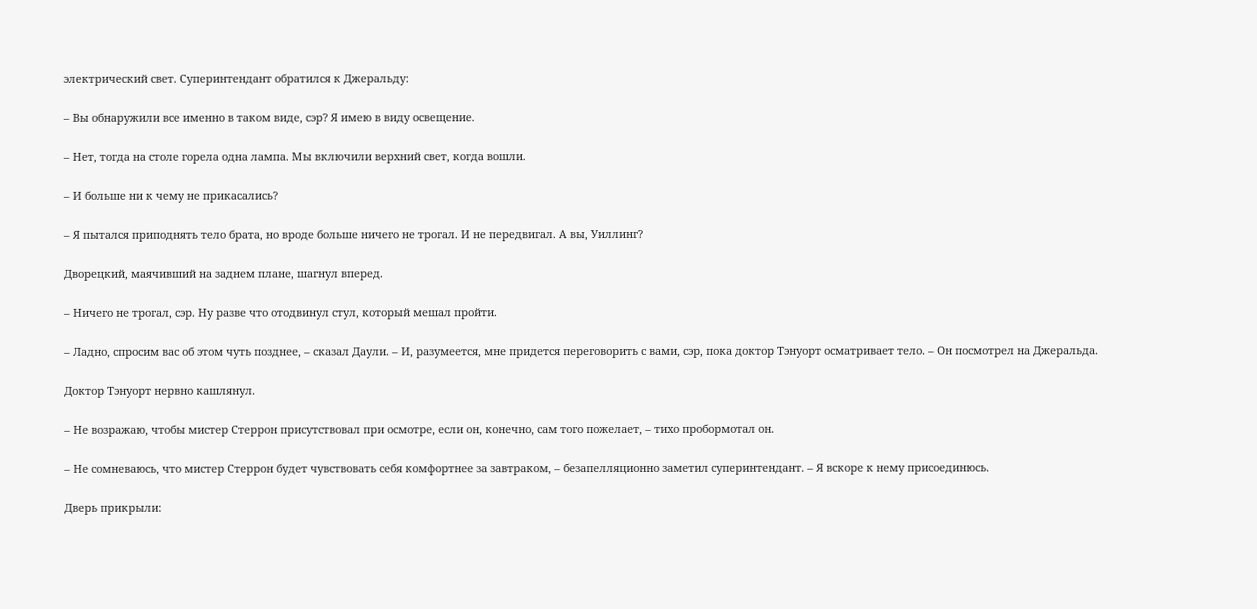электрический свет. Суперинтендант обратился к Джеральду:

– Вы обнаружили все именно в таком виде, сэр? Я имею в виду освещение.

– Нет, тогда на столе горела одна лампа. Мы включили верхний свет, когда вошли.

– И больше ни к чему не прикасались?

– Я пытался приподнять тело брата, но вроде больше ничего не трогал. И не передвигал. А вы, Уиллинг?

Дворецкий, маячивший на заднем плане, шагнул вперед.

– Ничего не трогал, сэр. Ну разве что отодвинул стул, который мешал пройти.

– Ладно, спросим вас об этом чуть позднее, – сказал Даули. – И, разумеется, мне придется переговорить с вами, сэр, пока доктор Тэнуорт осматривает тело. – Он посмотрел на Джеральда.

Доктор Тэнуорт нервно кашлянул.

– Не возражаю, чтобы мистер Стеррон присутствовал при осмотре, если он, конечно, сам того пожелает, – тихо пробормотал он.

– Не сомневаюсь, что мистер Стеррон будет чувствовать себя комфортнее за завтраком, – безапелляционно заметил суперинтендант. – Я вскоре к нему присоединюсь.

Дверь прикрыли: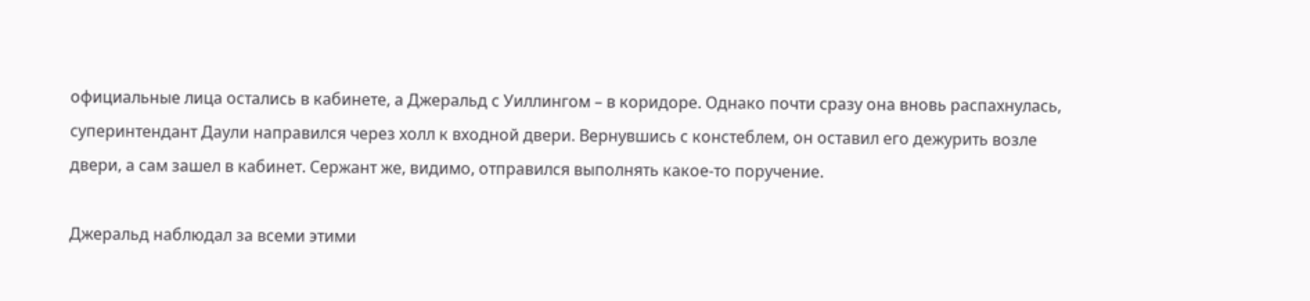официальные лица остались в кабинете, а Джеральд с Уиллингом – в коридоре. Однако почти сразу она вновь распахнулась, суперинтендант Даули направился через холл к входной двери. Вернувшись с констеблем, он оставил его дежурить возле двери, а сам зашел в кабинет. Сержант же, видимо, отправился выполнять какое-то поручение.

Джеральд наблюдал за всеми этими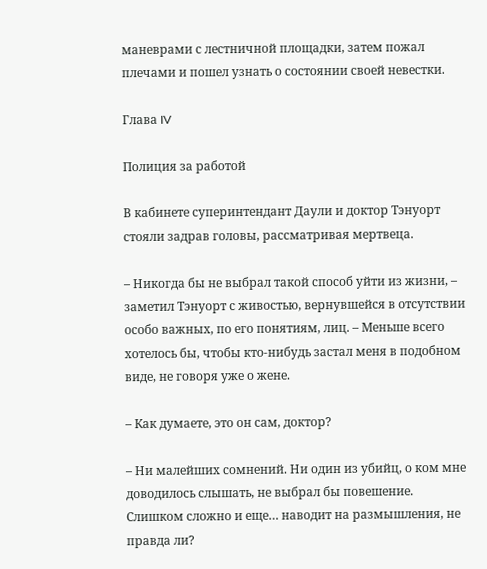маневрами с лестничной площадки, затем пожал плечами и пошел узнать о состоянии своей невестки.

Глава IV

Полиция за работой

В кабинете суперинтендант Даули и доктор Тэнуорт стояли задрав головы, рассматривая мертвеца.

– Никогда бы не выбрал такой способ уйти из жизни, – заметил Тэнуорт с живостью, вернувшейся в отсутствии особо важных, по его понятиям, лиц. – Меньше всего хотелось бы, чтобы кто-нибудь застал меня в подобном виде, не говоря уже о жене.

– Как думаете, это он сам, доктор?

– Ни малейших сомнений. Ни один из убийц, о ком мне доводилось слышать, не выбрал бы повешение. Слишком сложно и еще… наводит на размышления, не правда ли?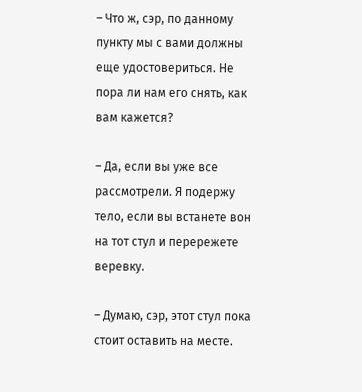– Что ж, сэр, по данному пункту мы с вами должны еще удостовериться. Не пора ли нам его снять, как вам кажется?

– Да, если вы уже все рассмотрели. Я подержу тело, если вы встанете вон на тот стул и перережете веревку.

– Думаю, сэр, этот стул пока стоит оставить на месте.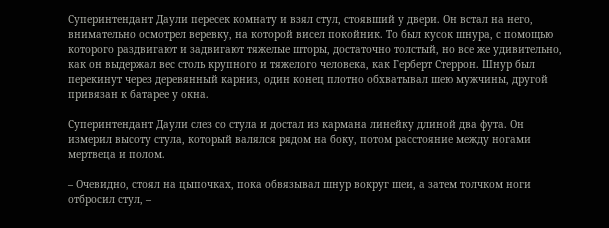Суперинтендант Даули пересек комнату и взял стул, стоявший у двери. Он встал на него, внимательно осмотрел веревку, на которой висел покойник. То был кусок шнура, с помощью которого раздвигают и задвигают тяжелые шторы, достаточно толстый, но все же удивительно, как он выдержал вес столь крупного и тяжелого человека, как Герберт Стеррон. Шнур был перекинут через деревянный карниз, один конец плотно обхватывал шею мужчины, другой привязан к батарее у окна.

Суперинтендант Даули слез со стула и достал из кармана линейку длиной два фута. Он измерил высоту стула, который валялся рядом на боку, потом расстояние между ногами мертвеца и полом.

– Очевидно, стоял на цыпочках, пока обвязывал шнур вокруг шеи, а затем толчком ноги отбросил стул, –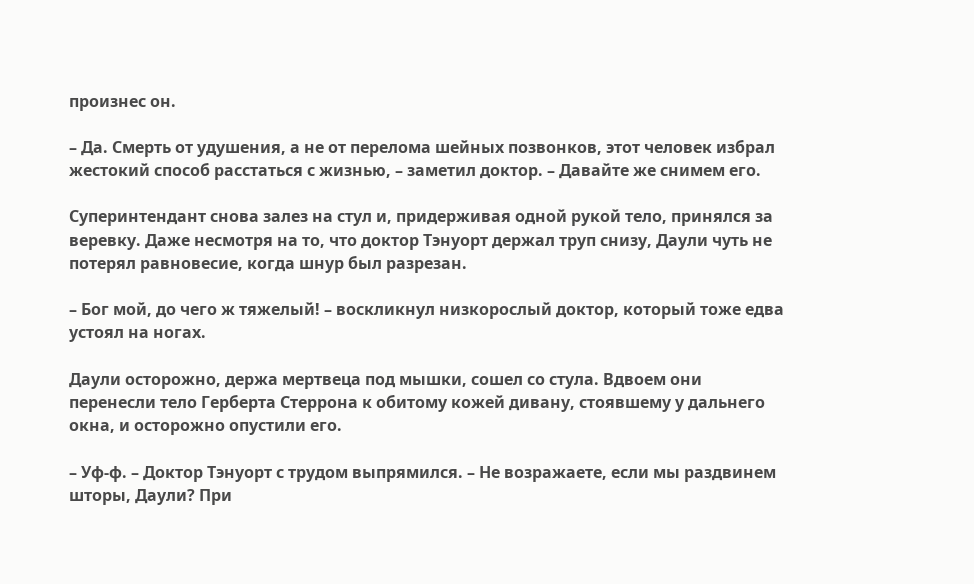произнес он.

– Да. Смерть от удушения, а не от перелома шейных позвонков, этот человек избрал жестокий способ расстаться с жизнью, – заметил доктор. – Давайте же снимем его.

Суперинтендант снова залез на стул и, придерживая одной рукой тело, принялся за веревку. Даже несмотря на то, что доктор Тэнуорт держал труп снизу, Даули чуть не потерял равновесие, когда шнур был разрезан.

– Бог мой, до чего ж тяжелый! – воскликнул низкорослый доктор, который тоже едва устоял на ногах.

Даули осторожно, держа мертвеца под мышки, сошел со стула. Вдвоем они перенесли тело Герберта Стеррона к обитому кожей дивану, стоявшему у дальнего окна, и осторожно опустили его.

– Уф-ф. – Доктор Тэнуорт с трудом выпрямился. – Не возражаете, если мы раздвинем шторы, Даули? При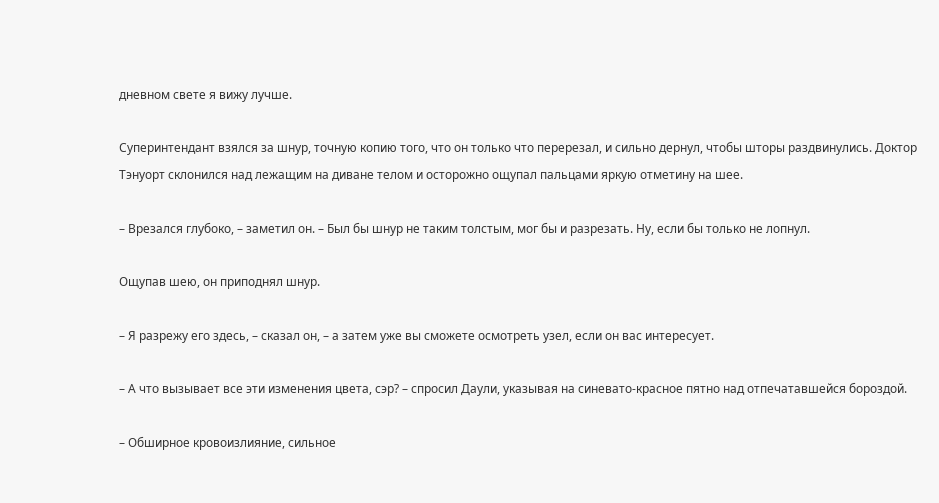дневном свете я вижу лучше.

Суперинтендант взялся за шнур, точную копию того, что он только что перерезал, и сильно дернул, чтобы шторы раздвинулись. Доктор Тэнуорт склонился над лежащим на диване телом и осторожно ощупал пальцами яркую отметину на шее.

– Врезался глубоко, – заметил он. – Был бы шнур не таким толстым, мог бы и разрезать. Ну, если бы только не лопнул.

Ощупав шею, он приподнял шнур.

– Я разрежу его здесь, – сказал он, – а затем уже вы сможете осмотреть узел, если он вас интересует.

– А что вызывает все эти изменения цвета, сэр? – спросил Даули, указывая на синевато-красное пятно над отпечатавшейся бороздой.

– Обширное кровоизлияние, сильное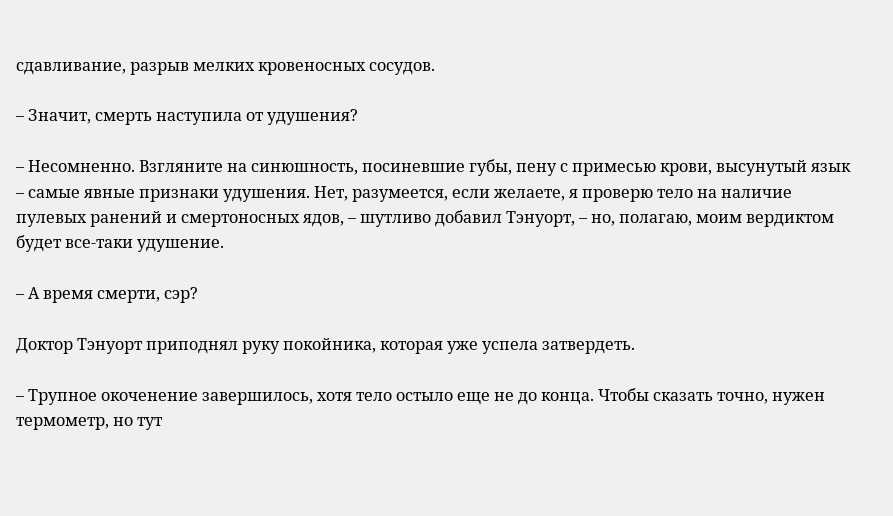сдавливание, разрыв мелких кровеносных сосудов.

– Значит, смерть наступила от удушения?

– Несомненно. Взгляните на синюшность, посиневшие губы, пену с примесью крови, высунутый язык – самые явные признаки удушения. Нет, разумеется, если желаете, я проверю тело на наличие пулевых ранений и смертоносных ядов, – шутливо добавил Тэнуорт, – но, полагаю, моим вердиктом будет все-таки удушение.

– А время смерти, сэр?

Доктор Тэнуорт приподнял руку покойника, которая уже успела затвердеть.

– Трупное окоченение завершилось, хотя тело остыло еще не до конца. Чтобы сказать точно, нужен термометр, но тут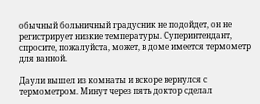обычный больничный градусник не подойдет, он не регистрирует низкие температуры. Суперинтендант, спросите, пожалуйста, может, в доме имеется термометр для ванной.

Даули вышел из комнаты и вскоре вернулся с термометром. Минут через пять доктор сделал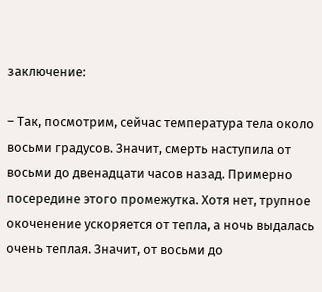заключение:

– Так, посмотрим, сейчас температура тела около восьми градусов. Значит, смерть наступила от восьми до двенадцати часов назад. Примерно посередине этого промежутка. Хотя нет, трупное окоченение ускоряется от тепла, а ночь выдалась очень теплая. Значит, от восьми до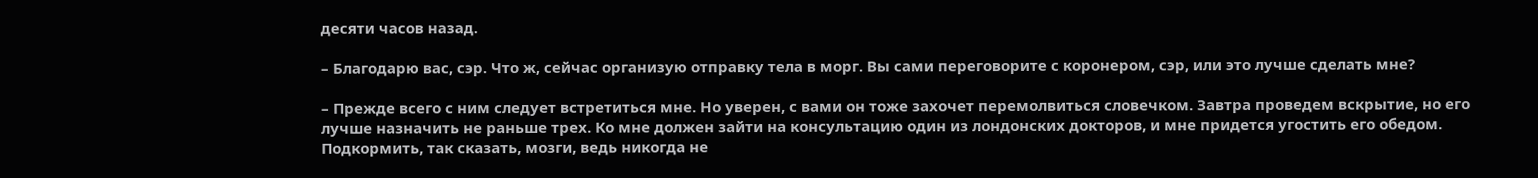десяти часов назад.

– Благодарю вас, сэр. Что ж, сейчас организую отправку тела в морг. Вы сами переговорите с коронером, сэр, или это лучше сделать мне?

– Прежде всего с ним следует встретиться мне. Но уверен, с вами он тоже захочет перемолвиться словечком. Завтра проведем вскрытие, но его лучше назначить не раньше трех. Ко мне должен зайти на консультацию один из лондонских докторов, и мне придется угостить его обедом. Подкормить, так сказать, мозги, ведь никогда не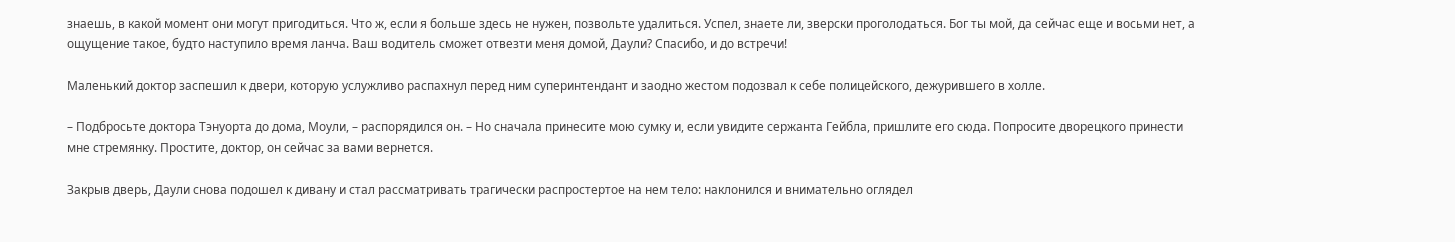знаешь, в какой момент они могут пригодиться. Что ж, если я больше здесь не нужен, позвольте удалиться. Успел, знаете ли, зверски проголодаться. Бог ты мой, да сейчас еще и восьми нет, а ощущение такое, будто наступило время ланча. Ваш водитель сможет отвезти меня домой, Даули? Спасибо, и до встречи!

Маленький доктор заспешил к двери, которую услужливо распахнул перед ним суперинтендант и заодно жестом подозвал к себе полицейского, дежурившего в холле.

– Подбросьте доктора Тэнуорта до дома, Моули, – распорядился он. – Но сначала принесите мою сумку и, если увидите сержанта Гейбла, пришлите его сюда. Попросите дворецкого принести мне стремянку. Простите, доктор, он сейчас за вами вернется.

Закрыв дверь, Даули снова подошел к дивану и стал рассматривать трагически распростертое на нем тело: наклонился и внимательно оглядел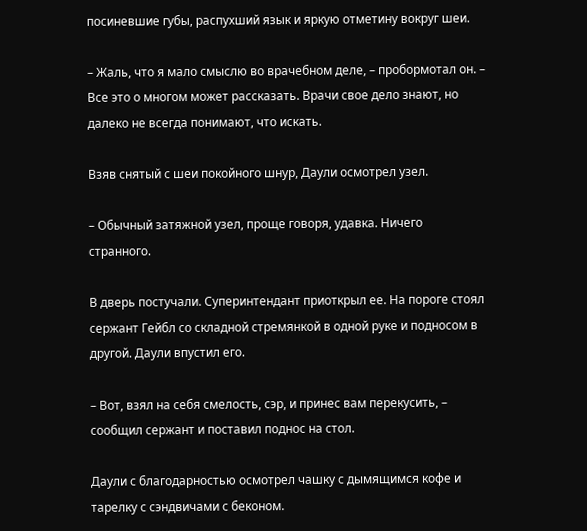посиневшие губы, распухший язык и яркую отметину вокруг шеи.

– Жаль, что я мало смыслю во врачебном деле, – пробормотал он. – Все это о многом может рассказать. Врачи свое дело знают, но далеко не всегда понимают, что искать.

Взяв снятый с шеи покойного шнур, Даули осмотрел узел.

– Обычный затяжной узел, проще говоря, удавка. Ничего странного.

В дверь постучали. Суперинтендант приоткрыл ее. На пороге стоял сержант Гейбл со складной стремянкой в одной руке и подносом в другой. Даули впустил его.

– Вот, взял на себя смелость, сэр, и принес вам перекусить, – сообщил сержант и поставил поднос на стол.

Даули с благодарностью осмотрел чашку с дымящимся кофе и тарелку с сэндвичами с беконом.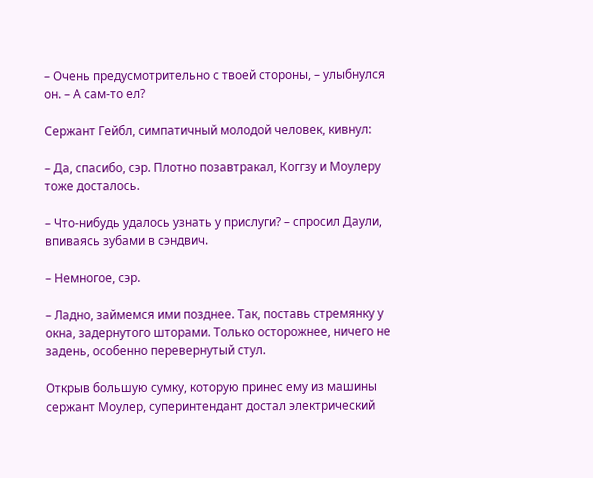– Очень предусмотрительно с твоей стороны, – улыбнулся он. – А сам-то ел?

Сержант Гейбл, симпатичный молодой человек, кивнул:

– Да, спасибо, сэр. Плотно позавтракал, Коггзу и Моулеру тоже досталось.

– Что-нибудь удалось узнать у прислуги? – спросил Даули, впиваясь зубами в сэндвич.

– Немногое, сэр.

– Ладно, займемся ими позднее. Так, поставь стремянку у окна, задернутого шторами. Только осторожнее, ничего не задень, особенно перевернутый стул.

Открыв большую сумку, которую принес ему из машины сержант Моулер, суперинтендант достал электрический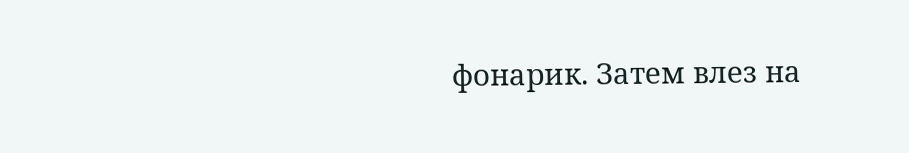фонарик. Затем влез на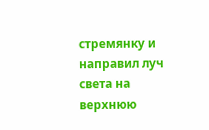стремянку и направил луч света на верхнюю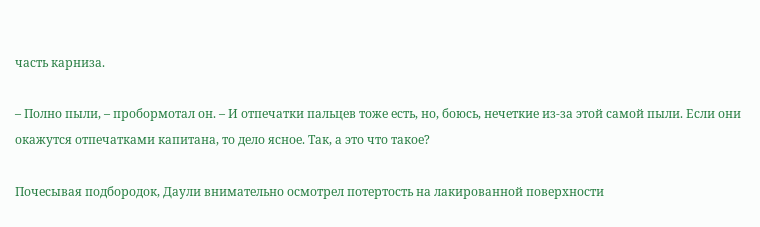часть карниза.

– Полно пыли, – пробормотал он. – И отпечатки пальцев тоже есть, но, боюсь, нечеткие из-за этой самой пыли. Если они окажутся отпечатками капитана, то дело ясное. Так, а это что такое?

Почесывая подбородок, Даули внимательно осмотрел потертость на лакированной поверхности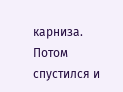карниза. Потом спустился и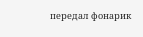передал фонарик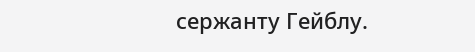сержанту Гейблу.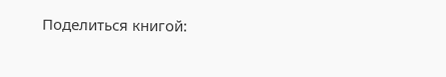Поделиться книгой: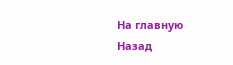На главную
Назад